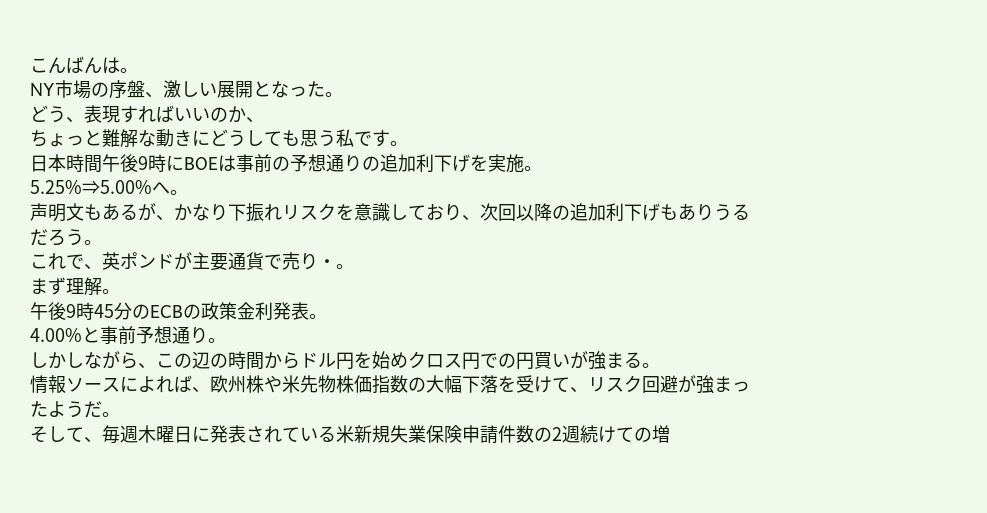こんばんは。
NY市場の序盤、激しい展開となった。
どう、表現すればいいのか、
ちょっと難解な動きにどうしても思う私です。
日本時間午後9時にBOEは事前の予想通りの追加利下げを実施。
5.25%⇒5.00%へ。
声明文もあるが、かなり下振れリスクを意識しており、次回以降の追加利下げもありうるだろう。
これで、英ポンドが主要通貨で売り・。
まず理解。
午後9時45分のECBの政策金利発表。
4.00%と事前予想通り。
しかしながら、この辺の時間からドル円を始めクロス円での円買いが強まる。
情報ソースによれば、欧州株や米先物株価指数の大幅下落を受けて、リスク回避が強まったようだ。
そして、毎週木曜日に発表されている米新規失業保険申請件数の2週続けての増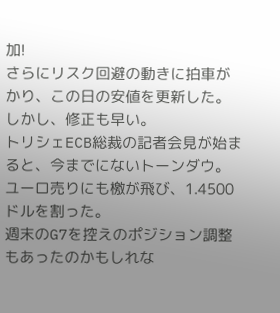加!
さらにリスク回避の動きに拍車がかり、この日の安値を更新した。
しかし、修正も早い。
トリシェECB総裁の記者会見が始まると、今までにないトーンダウ。
ユーロ売りにも檄が飛び、1.4500ドルを割った。
週末のG7を控えのポジション調整もあったのかもしれな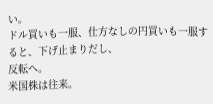い。
ドル買いも一服、仕方なしの円買いも一服すると、下げ止まりだし、
反転へ。
米国株は往来。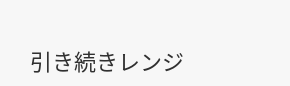引き続きレンジ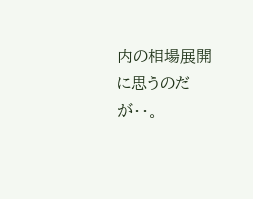内の相場展開に思うのだが・・。